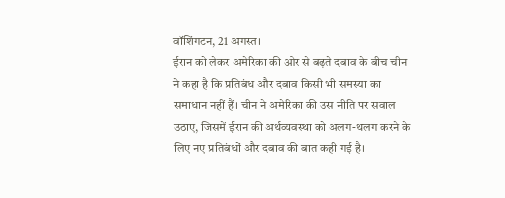वॉशिंगटन, 21 अगस्त।
ईरान को लेकर अमेरिका की ओर से बढ़ते दबाव के बीच चीन ने कहा है कि प्रतिबंध और दबाव किसी भी समस्या का समाधान नहीं हैं। चीन ने अमेरिका की उस नीति पर सवाल उठाए, जिसमें ईरान की अर्थव्यवस्था को अलग-थलग करने के लिए नए प्रतिबंधों और दबाव की बात कही गई है।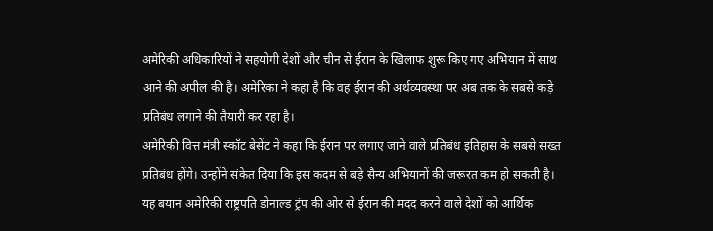अमेरिकी अधिकारियों ने सहयोगी देशों और चीन से ईरान के खिलाफ शुरू किए गए अभियान में साथ आने की अपील की है। अमेरिका ने कहा है कि वह ईरान की अर्थव्यवस्था पर अब तक के सबसे कड़े प्रतिबंध लगाने की तैयारी कर रहा है।
अमेरिकी वित्त मंत्री स्कॉट बेसेंट ने कहा कि ईरान पर लगाए जाने वाले प्रतिबंध इतिहास के सबसे सख्त प्रतिबंध होंगे। उन्होंने संकेत दिया कि इस कदम से बड़े सैन्य अभियानों की जरूरत कम हो सकती है।
यह बयान अमेरिकी राष्ट्रपति डोनाल्ड ट्रंप की ओर से ईरान की मदद करने वाले देशों को आर्थिक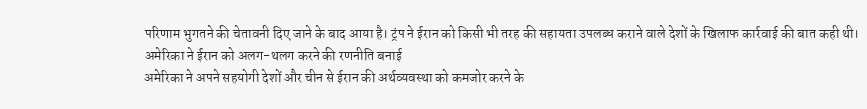परिणाम भुगतने की चेतावनी दिए जाने के बाद आया है। ट्रंप ने ईरान को किसी भी तरह की सहायता उपलब्ध कराने वाले देशों के खिलाफ कार्रवाई की बात कही थी।
अमेरिका ने ईरान को अलग-थलग करने की रणनीति बनाई
अमेरिका ने अपने सहयोगी देशों और चीन से ईरान की अर्थव्यवस्था को कमजोर करने के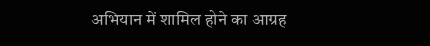अभियान में शामिल होने का आग्रह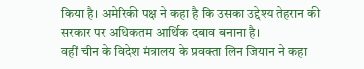किया है। अमेरिकी पक्ष ने कहा है कि उसका उद्देश्य तेहरान की सरकार पर अधिकतम आर्थिक दबाव बनाना है।
वहीं चीन के विदेश मंत्रालय के प्रवक्ता लिन जियान ने कहा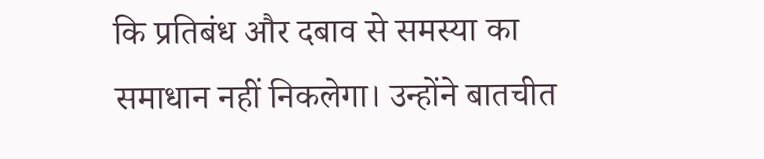कि प्रतिबंध और दबाव से समस्या का समाधान नहीं निकलेगा। उन्होंने बातचीत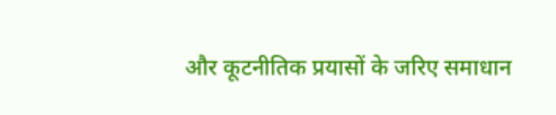और कूटनीतिक प्रयासों के जरिए समाधान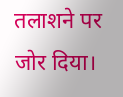तलाशने पर जोर दिया।